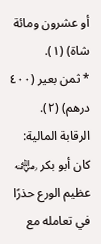أو عشرون ومائة شاة) (١).
* ثمن بعير (٤٠٠ درهم) (٢).
الرقابة المالية:
كان أبو بكر ﵁ عظيم الورع حذرًا في تعامله مع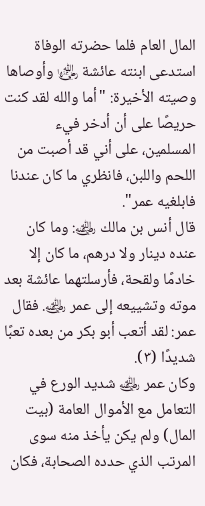المال العام فلما حضرته الوفاة استدعى ابنته عائشة ﵂ وأوصاها وصيته الأخيرة: "أما والله لقد كنت حريصًا على أن أدخر فيء المسلمين، على أني قد أصبت من اللحم واللبن، فانظري ما كان عندنا فابلغيه عمر".
قال أنس بن مالك ﵁: وما كان عنده دينار ولا درهم، ما كان إلا خادمًا ولقحة، فأرسلتهما عائشة بعد موته وتشييعه إلى عمر ﵁. فقال عمر: لقد أتعب أبو بكر من بعده تعبًا شديدًا (٣).
وكان عمر ﵁ شديد الورع في التعامل مع الأموال العامة (بيت المال) ولم يكن يأخذ منه سوى المرتب الذي حدده الصحابة، فكان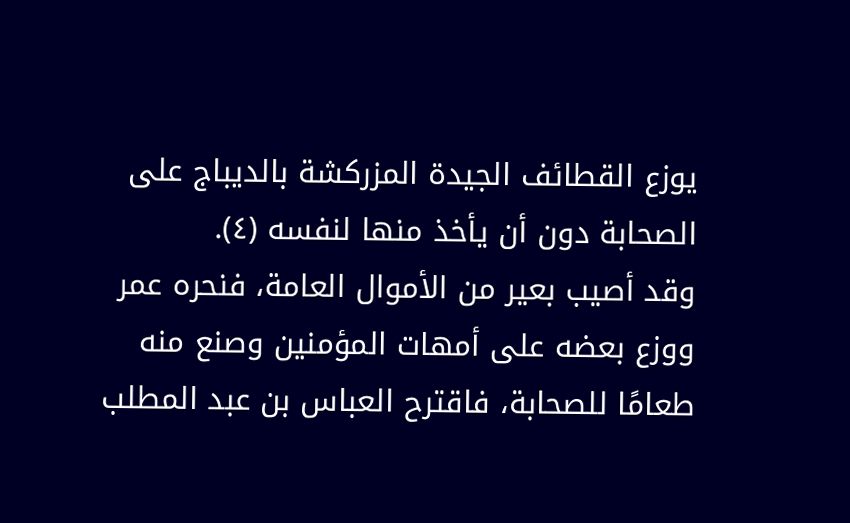يوزع القطائف الجيدة المزركشة بالديباج على الصحابة دون أن يأخذ منها لنفسه (٤).
وقد أصيب بعير من الأموال العامة، فنحره عمر ووزع بعضه على أمهات المؤمنين وصنع منه طعامًا للصحابة، فاقترح العباس بن عبد المطلب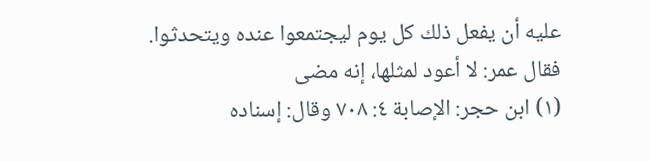عليه أن يفعل ذلك كل يوم ليجتمعوا عنده ويتحدثوا. فقال عمر: لا أعود لمثلها، إنه مضى
(١) ابن حجر: الإصابة ٤: ٧٠٨ وقال: إسناده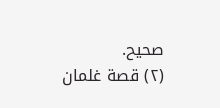صحيح.
(٢) قصة غلمان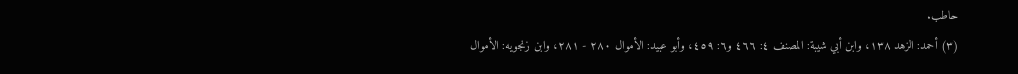حاطب.
(٣) أحمد: الزهد ١٣٨، وابن أبي شيبة: المصنف ٤: ٤٦٦ و٦: ٤٥٩، وأبو عبيد: الأموال ٢٨٠ - ٢٨١، وابن زنجويه: الأموال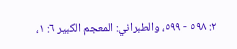٢: ٥٩٨ - ٥٩٩، والطبراني: المعجم الكبير ٦: ١،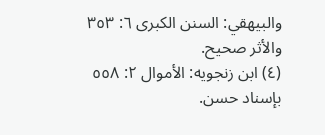والبيهقي: السنن الكبرى ٦: ٣٥٣ والأثر صحيح.
(٤) ابن زنجويه: الأموال ٢: ٥٥٨ بإسناد حسن.